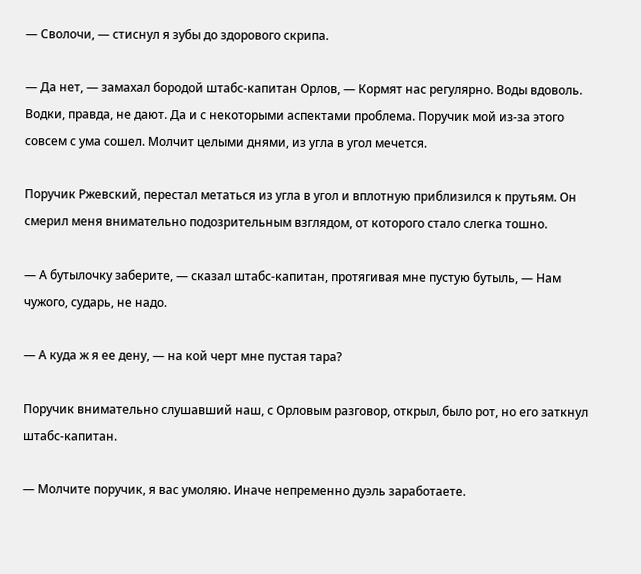— Сволочи, — стиснул я зубы до здорового скрипа.

— Да нет, — замахал бородой штабс-капитан Орлов, — Кормят нас регулярно. Воды вдоволь. Водки, правда, не дают. Да и с некоторыми аспектами проблема. Поручик мой из-за этого совсем с ума сошел. Молчит целыми днями, из угла в угол мечется.

Поручик Ржевский, перестал метаться из угла в угол и вплотную приблизился к прутьям. Он смерил меня внимательно подозрительным взглядом, от которого стало слегка тошно.

— А бутылочку заберите, — сказал штабс-капитан, протягивая мне пустую бутыль, — Нам чужого, сударь, не надо.

— А куда ж я ее дену, — на кой черт мне пустая тара?

Поручик внимательно слушавший наш, с Орловым разговор, открыл, было рот, но его заткнул штабс-капитан.

— Молчите поручик, я вас умоляю. Иначе непременно дуэль заработаете.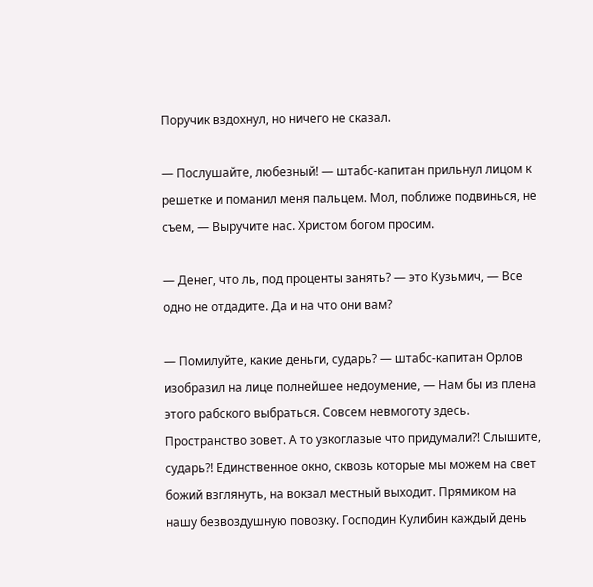Поручик вздохнул, но ничего не сказал.

— Послушайте, любезный! — штабс-капитан прильнул лицом к решетке и поманил меня пальцем. Мол, поближе подвинься, не съем, — Выручите нас. Христом богом просим.

— Денег, что ль, под проценты занять? — это Кузьмич, — Все одно не отдадите. Да и на что они вам?

— Помилуйте, какие деньги, сударь? — штабс-капитан Орлов изобразил на лице полнейшее недоумение, — Нам бы из плена этого рабского выбраться. Совсем невмоготу здесь. Пространство зовет. А то узкоглазые что придумали?! Слышите, сударь?! Единственное окно, сквозь которые мы можем на свет божий взглянуть, на вокзал местный выходит. Прямиком на нашу безвоздушную повозку. Господин Кулибин каждый день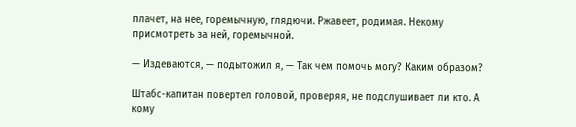плачет, на нее, горемычную, глядючи. Ржавеет, родимая. Некому присмотреть за ней, горемычной.

— Издеваются, — подытожил я, — Так чем помочь могу? Каким образом?

Штабс-капитан повертел головой, проверяя, не подслушивает ли кто. А кому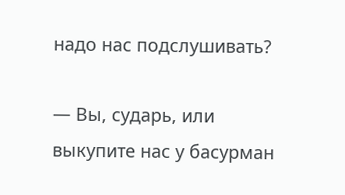надо нас подслушивать?

— Вы, сударь, или выкупите нас у басурман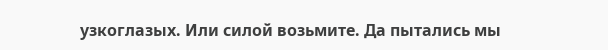узкоглазых. Или силой возьмите. Да пытались мы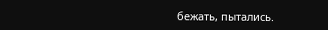бежать, пытались.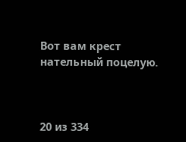Вот вам крест нательный поцелую.



20 из 334